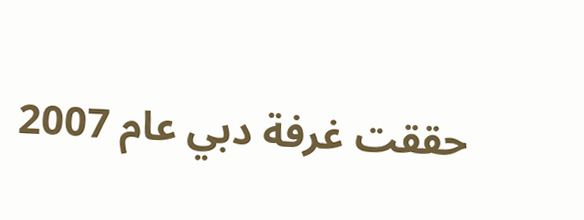حققت غرفة دبي عام 2007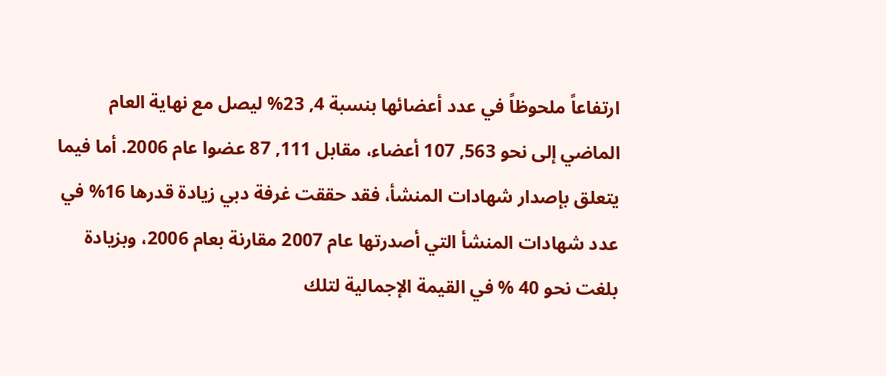ارتفاعاً ملحوظاً في عدد أعضائها بنسبة 4, 23% ليصل مع نهاية العام الماضي إلى نحو 563, 107 أعضاء، مقابل 111, 87 عضوا عام 2006. أما فيما يتعلق بإصدار شهادات المنشأ، فقد حققت غرفة دبي زيادة قدرها 16% في عدد شهادات المنشأ التي أصدرتها عام 2007 مقارنة بعام 2006، وبزيادة بلغت نحو 40 % في القيمة الإجمالية لتلك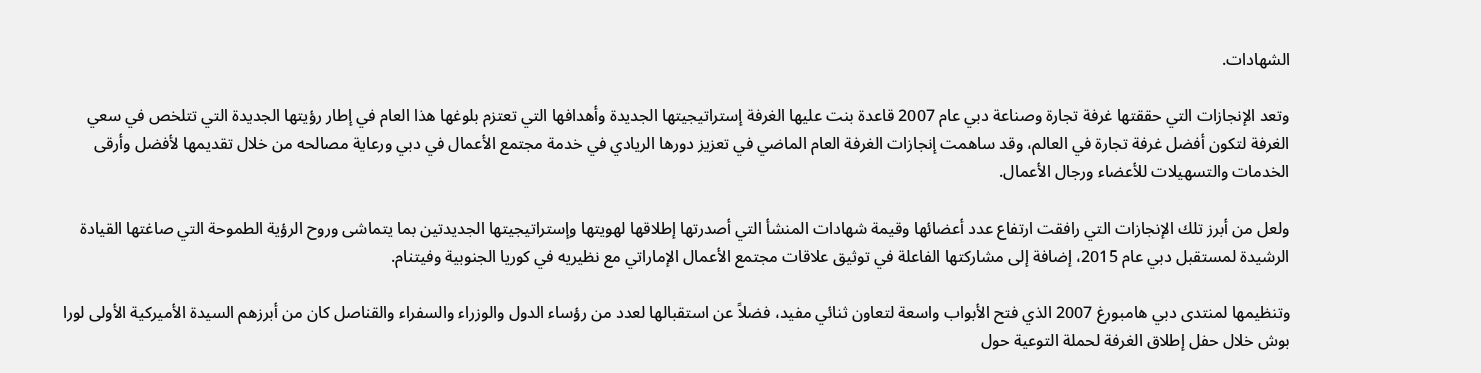الشهادات.

وتعد الإنجازات التي حققتها غرفة تجارة وصناعة دبي عام 2007 قاعدة بنت عليها الغرفة إستراتيجيتها الجديدة وأهدافها التي تعتزم بلوغها هذا العام في إطار رؤيتها الجديدة التي تتلخص في سعي الغرفة لتكون أفضل غرفة تجارة في العالم، وقد ساهمت إنجازات الغرفة العام الماضي في تعزيز دورها الريادي في خدمة مجتمع الأعمال في دبي ورعاية مصالحه من خلال تقديمها لأفضل وأرقى الخدمات والتسهيلات للأعضاء ورجال الأعمال.

ولعل من أبرز تلك الإنجازات التي رافقت ارتفاع عدد أعضائها وقيمة شهادات المنشأ التي أصدرتها إطلاقها لهويتها وإستراتيجيتها الجديدتين بما يتماشى وروح الرؤية الطموحة التي صاغتها القيادة الرشيدة لمستقبل دبي عام 2015، إضافة إلى مشاركتها الفاعلة في توثيق علاقات مجتمع الأعمال الإماراتي مع نظيريه في كوريا الجنوبية وفيتنام.

وتنظيمها لمنتدى دبي هامبورغ 2007 الذي فتح الأبواب واسعة لتعاون ثنائي مفيد، فضلاً عن استقبالها لعدد من رؤساء الدول والوزراء والسفراء والقناصل كان من أبرزهم السيدة الأميركية الأولى لورا بوش خلال حفل إطلاق الغرفة لحملة التوعية حول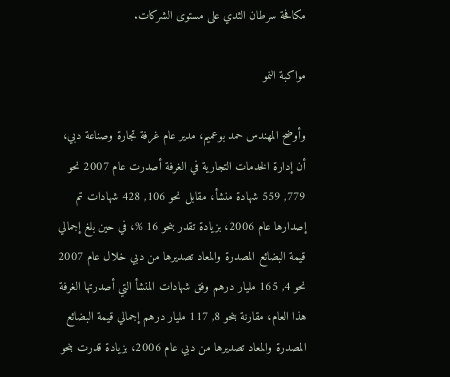مكافحة سرطان الثدي على مستوى الشركات.

مواكبة النمو

وأوضح المهندس حمد بوعميم، مدير عام غرفة تجارة وصناعة دبي، أن إدارة الخدمات التجارية في الغرفة أصدرت عام 2007 نحو 779, 559 شهادة منشأ، مقابل نحو 106, 428 شهادات تم إصدارها عام 2006، بزيادة تقدر بنحو 16 %، في حين بلغ إجمالي قيمة البضائع المصدرة والمعاد تصديرها من دبي خلال عام 2007 نحو 4, 165 مليار درهم وفق شهادات المنشأ التي أصدرتها الغرفة هذا العام، مقارنة بنحو 8, 117 مليار درهم إجمالي قيمة البضائع المصدرة والمعاد تصديرها من دبي عام 2006، بزيادة قدرت بنحو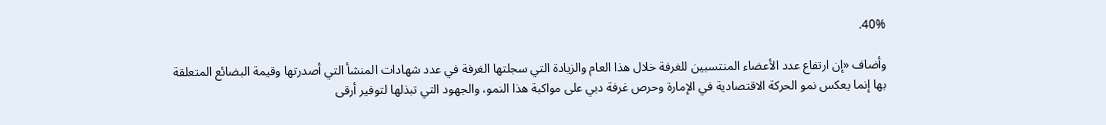40%.

وأضاف «إن ارتفاع عدد الأعضاء المنتسبين للغرفة خلال هذا العام والزيادة التي سجلتها الغرفة في عدد شهادات المنشأ التي أصدرتها وقيمة البضائع المتعلقة بها إنما يعكس نمو الحركة الاقتصادية في الإمارة وحرص غرفة دبي على مواكبة هذا النمو، والجهود التي تبذلها لتوفير أرقى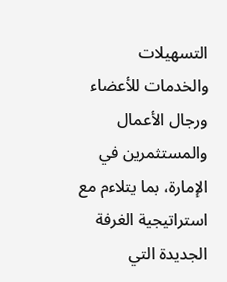التسهيلات والخدمات للأعضاء ورجال الأعمال والمستثمرين في الإمارة، بما يتلاءم مع استراتيجية الغرفة الجديدة التي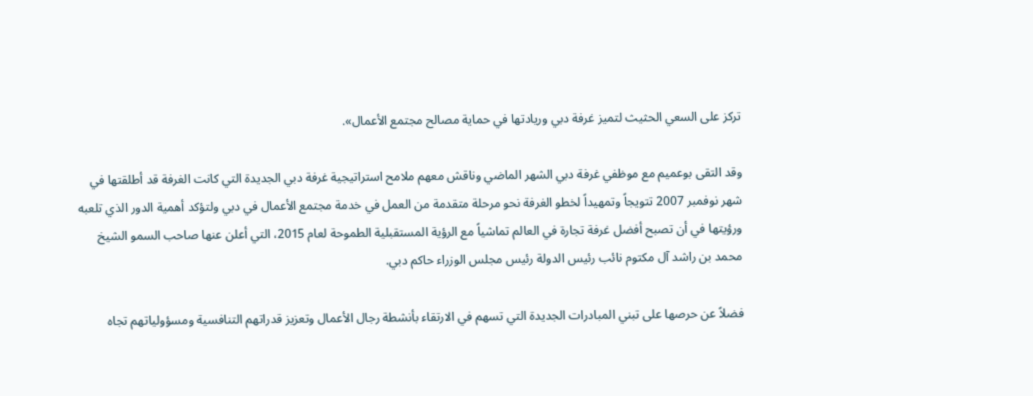تركز على السعي الحثيث لتميز غرفة دبي وريادتها في حماية مصالح مجتمع الأعمال».

وقد التقى بوعميم مع موظفي غرفة دبي الشهر الماضي وناقش معهم ملامح استراتيجية غرفة دبي الجديدة التي كانت الغرفة قد أطلقتها في شهر نوفمبر 2007 تتويجاً وتمهيداً لخطو الغرفة نحو مرحلة متقدمة من العمل في خدمة مجتمع الأعمال في دبي ولتؤكد أهمية الدور الذي تلعبه ورؤيتها في أن تصبح أفضل غرفة تجارة في العالم تماشياً مع الرؤية المستقبلية الطموحة لعام 2015، التي أعلن عنها صاحب السمو الشيخ محمد بن راشد آل مكتوم نائب رئيس الدولة رئيس مجلس الوزراء حاكم دبي.

فضلاً عن حرصها على تبني المبادرات الجديدة التي تسهم في الارتقاء بأنشطة رجال الأعمال وتعزيز قدراتهم التنافسية ومسؤولياتهم تجاه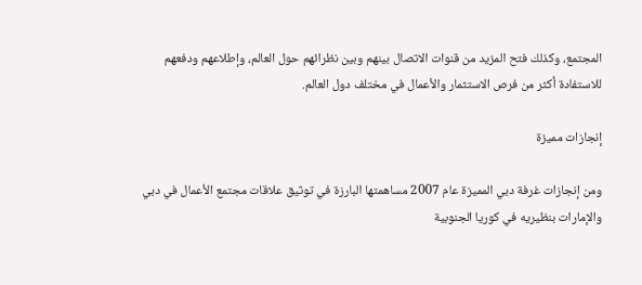المجتمع، وكذلك فتح المزيد من قنوات الاتصال بينهم وبين نظرائهم حول العالم، وإطلاعهم ودفعهم للاستفادة أكثر من فرص الاستثمار والأعمال في مختلف دول العالم.

إنجازات مميزة

ومن إنجازات غرفة دبي المميزة عام 2007 مساهمتها البارزة في توثيق علاقات مجتمع الأعمال في دبي والإمارات بنظيريه في كوريا الجنوبية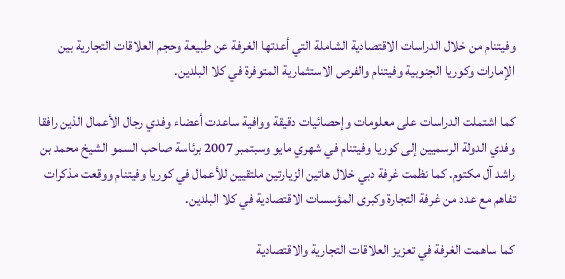وفيتنام من خلال الدراسات الاقتصادية الشاملة التي أعدتها الغرفة عن طبيعة وحجم العلاقات التجارية بين الإمارات وكوريا الجنوبية وفيتنام والفرص الاستثمارية المتوفرة في كلا البلدين.

كما اشتملت الدراسات على معلومات وإحصائيات دقيقة ووافية ساعدت أعضاء وفدي رجال الأعمال الذين رافقا وفدي الدولة الرسميين إلى كوريا وفيتنام في شهري مايو وسبتمبر 2007 برئاسة صاحب السمو الشيخ محمد بن راشد آل مكتوم. كما نظمت غرفة دبي خلال هاتين الزيارتين ملتقيين للأعمال في كوريا وفيتنام ووقعت مذكرات تفاهم مع عدد من غرفة التجارة وكبرى المؤسسات الاقتصادية في كلا البلدين.

كما ساهمت الغرفة في تعزيز العلاقات التجارية والاقتصادية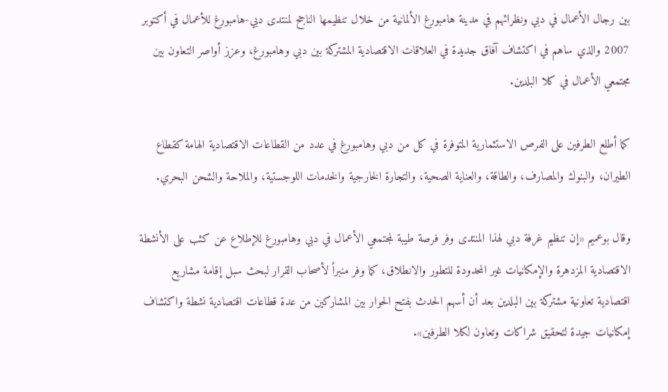بين رجال الأعمال في دبي ونظرائهم في مدينة هامبورغ الألمانية من خلال تنظيمها الناجح لمنتدى دبي-هامبورغ للأعمال في أكتوبر 2007 والذي ساهم في اكتشاف آفاق جديدة في العلاقات الاقتصادية المشتركة بين دبي وهامبورغ، وعزز أواصر التعاون بين مجتمعي الأعمال في كلا البلدين.

كما أطلع الطرفين على الفرص الاستثمارية المتوفرة في كل من دبي وهامبورغ في عدد من القطاعات الاقتصادية الهامة كقطاع الطيران، والبنوك والمصارف، والطاقة، والعناية الصحية، والتجارة الخارجية والخدمات اللوجستية، والملاحة والشحن البحري.

وقال بوعميم «إن تنظيم غرفة دبي لهذا المنتدى وفر فرصة طيبة لمجتمعي الأعمال في دبي وهامبورغ للإطلاع عن كثب على الأنشطة الاقتصادية المزدهرة والإمكانيات غير المحدودة للتطور والانطلاق، كما وفر منبراً لأصحاب القرار لبحث سبل إقامة مشاريع اقتصادية تعاونية مشتركة بين البلدين بعد أن أسهم الحدث بفتح الحوار بين المشاركين من عدة قطاعات اقتصادية نشطة واكتشاف إمكانيات جيدة لتحقيق شراكات وتعاون لكلا الطرفين».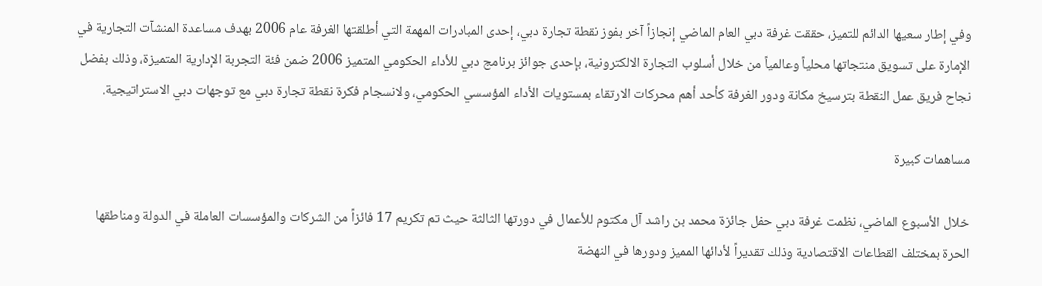وفي إطار سعيها الدائم للتميز، حققت غرفة دبي العام الماضي إنجازاً آخر بفوز نقطة تجارة دبي، إحدى المبادرات المهمة التي أطلقتها الغرفة عام 2006 بهدف مساعدة المنشآت التجارية في الإمارة على تسويق منتجاتها محلياً وعالمياً من خلال أسلوب التجارة الالكترونية، بإحدى جوائز برنامج دبي للأداء الحكومي المتميز 2006 ضمن فئة التجربة الإدارية المتميزة، وذلك بفضل نجاح فريق عمل النقطة بترسيخ مكانة ودور الغرفة كأحد أهم محركات الارتقاء بمستويات الأداء المؤسسي الحكومي، ولانسجام فكرة نقطة تجارة دبي مع توجهات دبي الاستراتيجية.

مساهمات كبيرة

خلال الأسبوع الماضي، نظمت غرفة دبي حفل جائزة محمد بن راشد آل مكتوم للأعمال في دورتها الثالثة حيث تم تكريم 17 فائزاً من الشركات والمؤسسات العاملة في الدولة ومناطقها الحرة بمختلف القطاعات الاقتصادية وذلك تقديراً لأدائها المميز ودورها في النهضة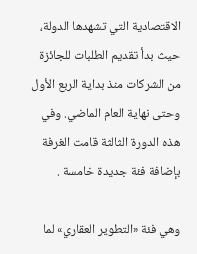الاقتصادية التي تشهدها الدولة، حيث بدأ تقديم الطلبات للجائزة من الشركات منذ بداية الربع الأول وحتى نهاية العام الماضي. وفي هذه الدورة الثالثة قامت الغرفة بإضافة فئة جديدة خامسة .

وهي فئة «التطوير العقاري» لما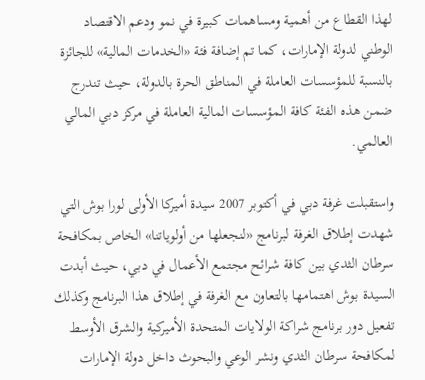لهذا القطاع من أهمية ومساهمات كبيرة في نمو ودعم الاقتصاد الوطني لدولة الإمارات، كما تم إضافة فئة «الخدمات المالية» للجائزة بالنسبة للمؤسسات العاملة في المناطق الحرة بالدولة، حيث تندرج ضمن هذه الفئة كافة المؤسسات المالية العاملة في مركز دبي المالي العالمي.

واستقبلت غرفة دبي في أكتوبر 2007 سيدة أميركا الأولى لورا بوش التي شهدت إطلاق الغرفة لبرنامج «لنجعلها من أولوياتنا» الخاص بمكافحة سرطان الثدي بين كافة شرائح مجتمع الأعمال في دبي، حيث أبدت السيدة بوش اهتمامها بالتعاون مع الغرفة في إطلاق هذا البرنامج وكذلك تفعيل دور برنامج شراكة الولايات المتحدة الأميركية والشرق الأوسط لمكافحة سرطان الثدي ونشر الوعي والبحوث داخل دولة الإمارات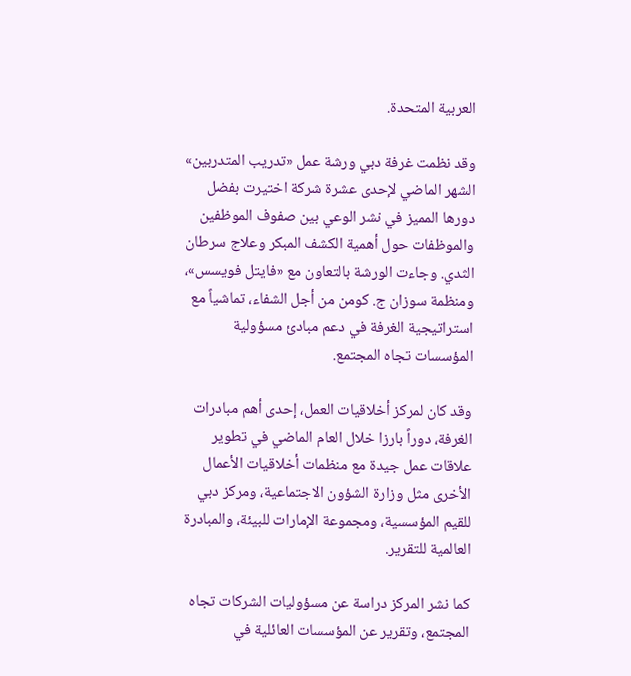العربية المتحدة.

وقد نظمت غرفة دبي ورشة عمل «تدريب المتدربين» الشهر الماضي لإحدى عشرة شركة اختيرت بفضل دورها المميز في نشر الوعي بين صفوف الموظفين والموظفات حول أهمية الكشف المبكر وعلاج سرطان الثدي. وجاءت الورشة بالتعاون مع «فايتل فويسس»، ومنظمة سوزان ج. كومن من أجل الشفاء، تماشياً مع استراتيجية الغرفة في دعم مبادئ مسؤولية المؤسسات تجاه المجتمع.

وقد كان لمركز أخلاقيات العمل، إحدى أهم مبادرات الغرفة، دوراً بارزا خلال العام الماضي في تطوير علاقات عمل جيدة مع منظمات أخلاقيات الأعمال الأخرى مثل وزارة الشؤون الاجتماعية، ومركز دبي للقيم المؤسسية، ومجموعة الإمارات للبيئة، والمبادرة العالمية للتقرير.

كما نشر المركز دراسة عن مسؤوليات الشركات تجاه المجتمع، وتقرير عن المؤسسات العائلية في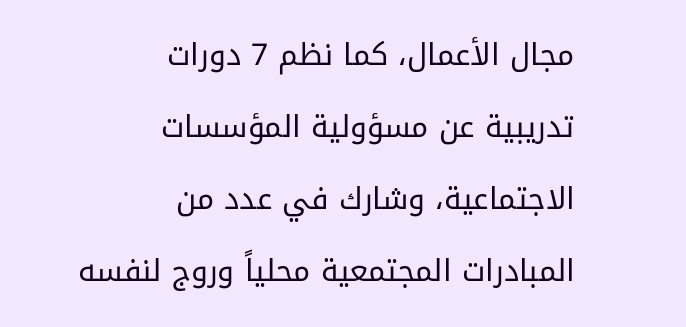مجال الأعمال، كما نظم 7 دورات تدريبية عن مسؤولية المؤسسات الاجتماعية، وشارك في عدد من المبادرات المجتمعية محلياً وروج لنفسه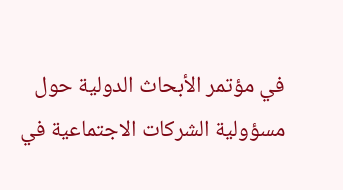في مؤتمر الأبحاث الدولية حول مسؤولية الشركات الاجتماعية في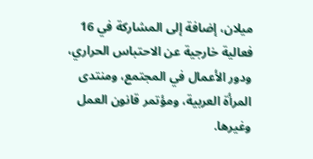ميلان، إضافة إلى المشاركة في 16 فعالية خارجية عن الاحتباس الحراري، ودور الأعمال في المجتمع، ومنتدى المرأة العربية، ومؤتمر قانون العمل وغيرها.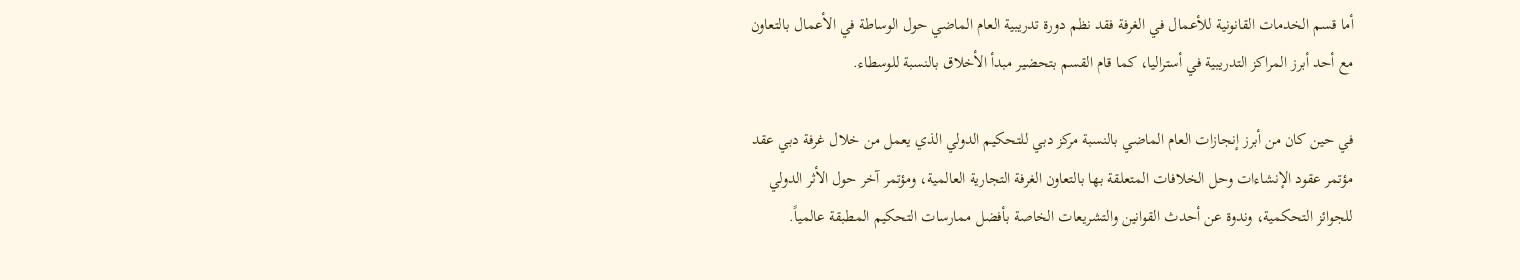أما قسم الخدمات القانونية للأعمال في الغرفة فقد نظم دورة تدريبية العام الماضي حول الوساطة في الأعمال بالتعاون مع أحد أبرز المراكز التدريبية في أستراليا، كما قام القسم بتحضير مبدأ الأخلاق بالنسبة للوسطاء.

في حين كان من أبرز إنجازات العام الماضي بالنسبة مركز دبي للتحكيم الدولي الذي يعمل من خلال غرفة دبي عقد مؤتمر عقود الإنشاءات وحل الخلافات المتعلقة بها بالتعاون الغرفة التجارية العالمية، ومؤتمر آخر حول الأثر الدولي للجوائز التحكمية، وندوة عن أحدث القوانين والتشريعات الخاصة بأفضل ممارسات التحكيم المطبقة عالمياً.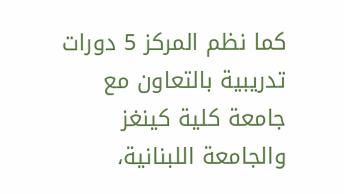كما نظم المركز 5 دورات تدريبية بالتعاون مع جامعة كلية كينغز والجامعة اللبنانية،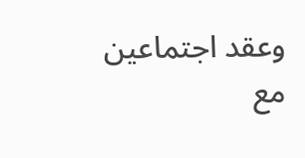وعقد اجتماعين مع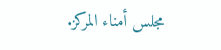مجلس أمناء المركز.